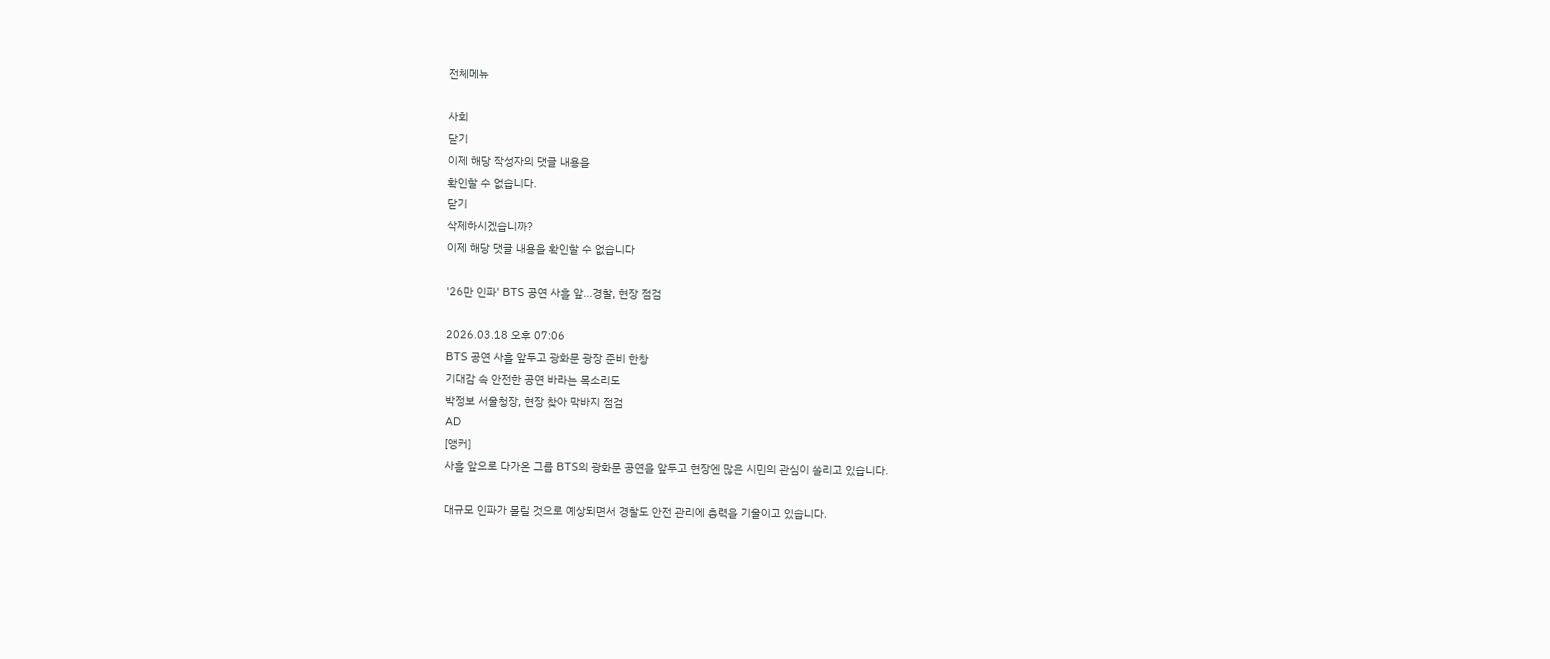전체메뉴

사회
닫기
이제 해당 작성자의 댓글 내용을
확인할 수 없습니다.
닫기
삭제하시겠습니까?
이제 해당 댓글 내용을 확인할 수 없습니다

'26만 인파' BTS 공연 사흘 앞...경찰, 현장 점검

2026.03.18 오후 07:06
BTS 공연 사흘 앞두고 광화문 광장 준비 한창
기대감 속 안전한 공연 바라는 목소리도
박정보 서울청장, 현장 찾아 막바지 점검
AD
[앵커]
사흘 앞으로 다가온 그룹 BTS의 광화문 공연을 앞두고 현장엔 많은 시민의 관심이 쏠리고 있습니다.

대규모 인파가 몰릴 것으로 예상되면서 경찰도 안전 관리에 총력을 기울이고 있습니다.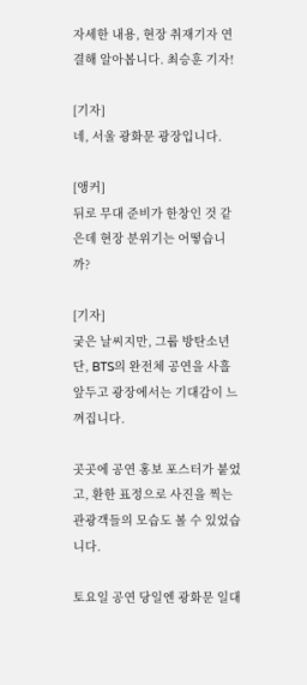자세한 내용, 현장 취재기자 연결해 알아봅니다. 최승훈 기자!

[기자]
네, 서울 광화문 광장입니다.

[앵커]
뒤로 무대 준비가 한창인 것 같은데 현장 분위기는 어떻습니까?

[기자]
궂은 날씨지만, 그룹 방탄소년단, BTS의 완전체 공연을 사흘 앞두고 광장에서는 기대감이 느껴집니다.

곳곳에 공연 홍보 포스터가 붙었고, 환한 표정으로 사진을 찍는 관광객들의 모습도 볼 수 있었습니다.

토요일 공연 당일엔 광화문 일대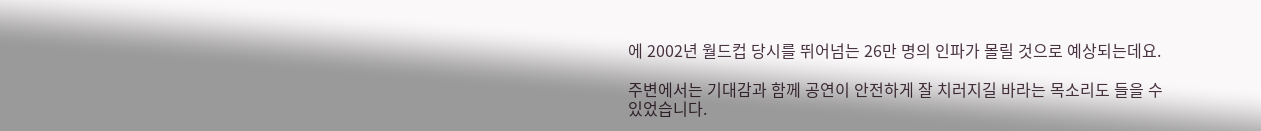에 2002년 월드컵 당시를 뛰어넘는 26만 명의 인파가 몰릴 것으로 예상되는데요.

주변에서는 기대감과 함께 공연이 안전하게 잘 치러지길 바라는 목소리도 들을 수 있었습니다.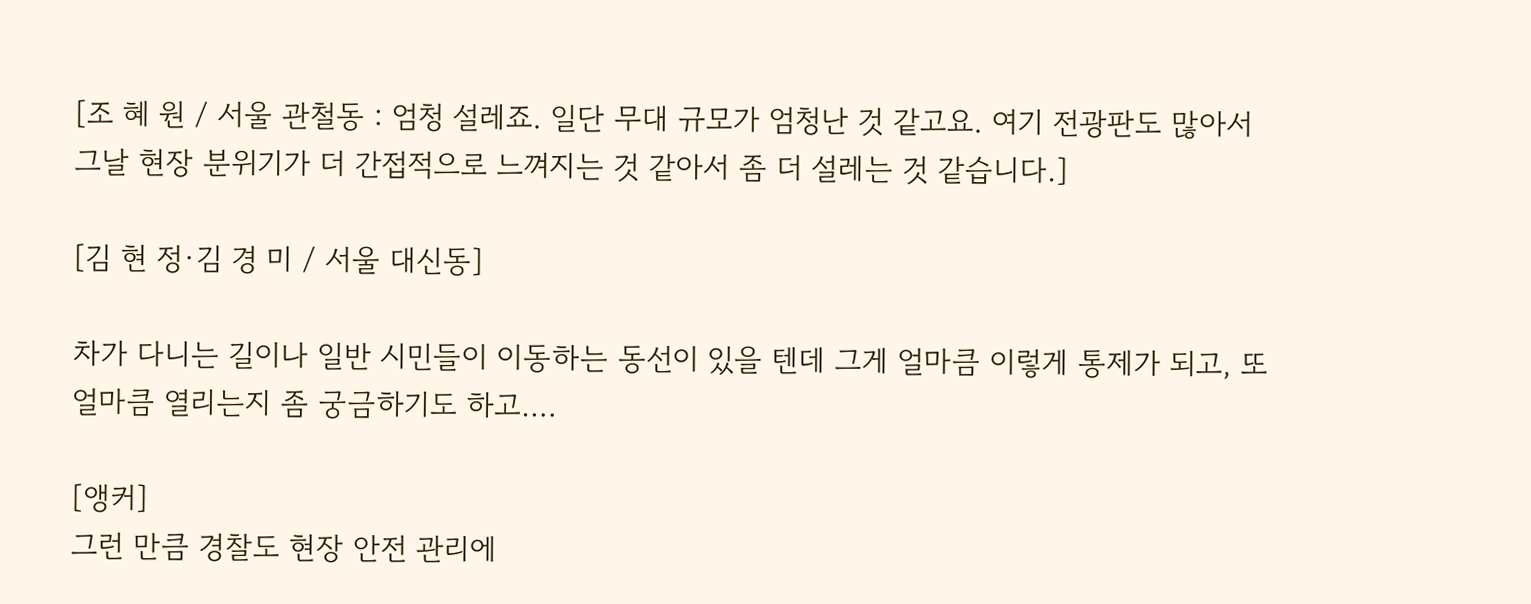[조 혜 원 / 서울 관철동 : 엄청 설레죠. 일단 무대 규모가 엄청난 것 같고요. 여기 전광판도 많아서 그날 현장 분위기가 더 간접적으로 느껴지는 것 같아서 좀 더 설레는 것 같습니다.]

[김 현 정·김 경 미 / 서울 대신동]

차가 다니는 길이나 일반 시민들이 이동하는 동선이 있을 텐데 그게 얼마큼 이렇게 통제가 되고, 또 얼마큼 열리는지 좀 궁금하기도 하고….

[앵커]
그런 만큼 경찰도 현장 안전 관리에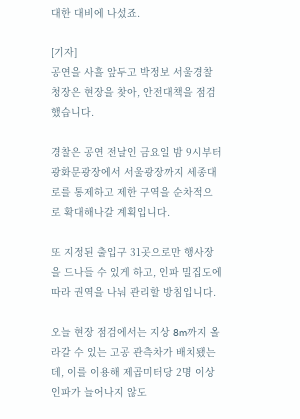대한 대비에 나섰죠.

[기자]
공연을 사흘 앞두고 박정보 서울경찰청장은 현장을 찾아, 안전대책을 점검했습니다.

경찰은 공연 전날인 금요일 밤 9시부터 광화문광장에서 서울광장까지 세종대로를 통제하고 제한 구역을 순차적으로 확대해나갈 계획입니다.

또 지정된 출입구 31곳으로만 행사장을 드나들 수 있게 하고, 인파 밀집도에 따라 권역을 나눠 관리할 방침입니다.

오늘 현장 점검에서는 지상 8m까지 올라갈 수 있는 고공 관측차가 배치됐는데, 이를 이용해 제곱미터당 2명 이상 인파가 늘어나지 않도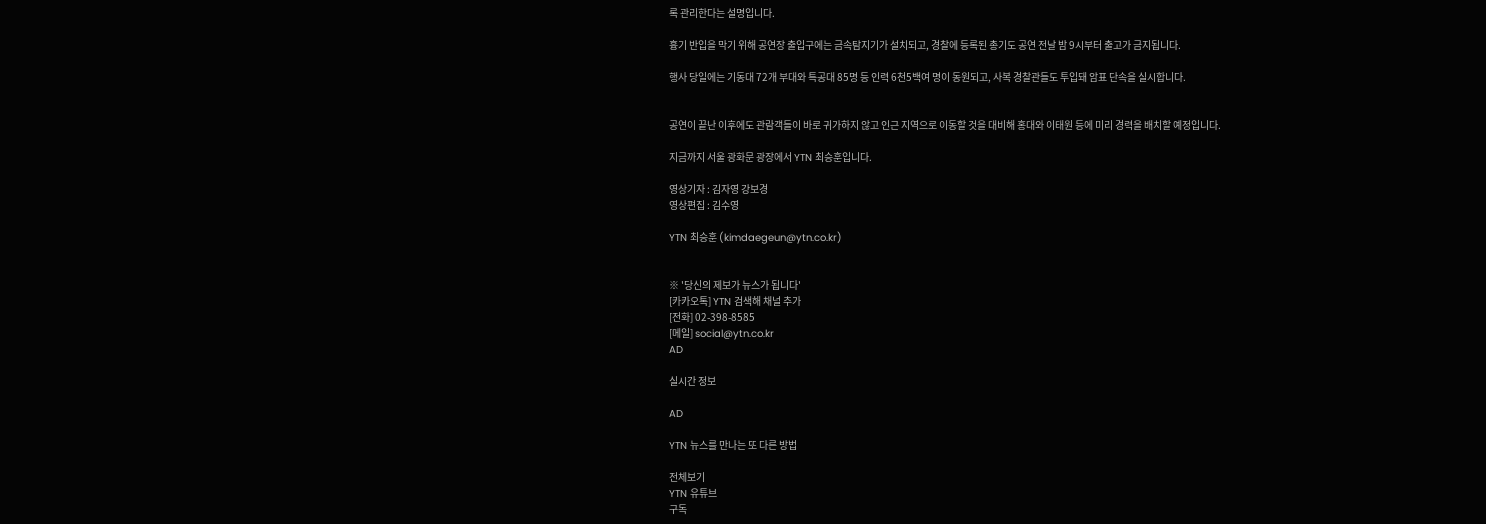록 관리한다는 설명입니다.

흉기 반입을 막기 위해 공연장 출입구에는 금속탐지기가 설치되고, 경찰에 등록된 총기도 공연 전날 밤 9시부터 출고가 금지됩니다.

행사 당일에는 기동대 72개 부대와 특공대 85명 등 인력 6천5백여 명이 동원되고, 사복 경찰관들도 투입돼 암표 단속을 실시합니다.


공연이 끝난 이후에도 관람객들이 바로 귀가하지 않고 인근 지역으로 이동할 것을 대비해 홍대와 이태원 등에 미리 경력을 배치할 예정입니다.

지금까지 서울 광화문 광장에서 YTN 최승훈입니다.

영상기자 : 김자영 강보경
영상편집 : 김수영

YTN 최승훈 (kimdaegeun@ytn.co.kr)


※ '당신의 제보가 뉴스가 됩니다'
[카카오톡] YTN 검색해 채널 추가
[전화] 02-398-8585
[메일] social@ytn.co.kr
AD

실시간 정보

AD

YTN 뉴스를 만나는 또 다른 방법

전체보기
YTN 유튜브
구독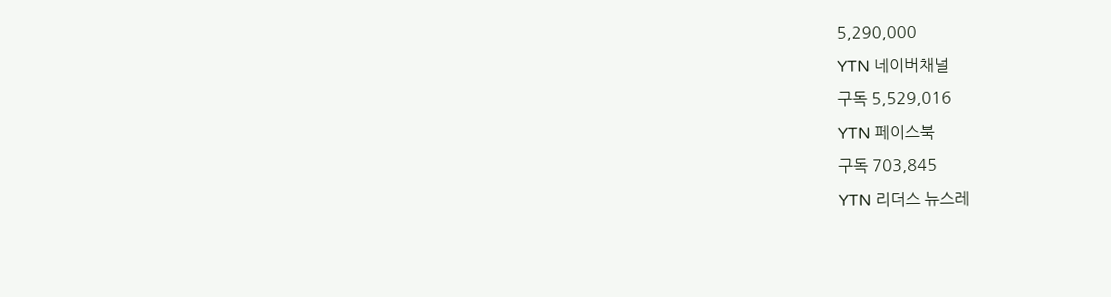5,290,000
YTN 네이버채널
구독 5,529,016
YTN 페이스북
구독 703,845
YTN 리더스 뉴스레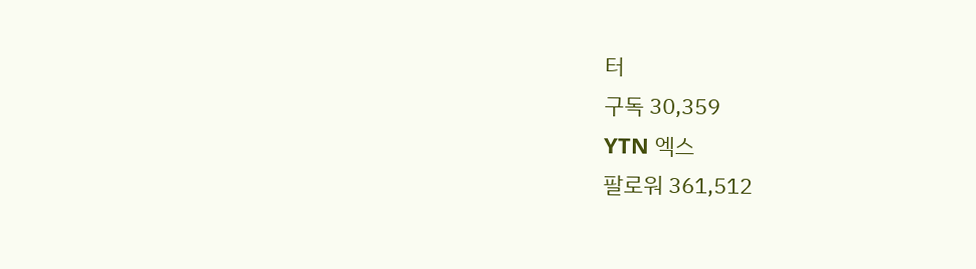터
구독 30,359
YTN 엑스
팔로워 361,512